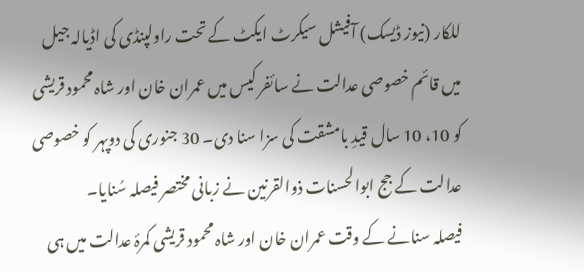للکار (نیوز ڈیسک) آفیشل سیکرٹ ایکٹ کے تحت راولپنڈی کی اڈیالہ جیل میں قائم خصوصی عدالت نے سائفر کیس میں عمران خان اور شاہ محمود قریشی کو 10، 10 سال قیدِ بامشقت کی سزا سنا دی۔ 30 جنوری کی دوپہر کو خصوصی عدالت کے جج ابوالحسنات ذوالقرنین نے زبانی مختصر فیصلہ سُنایا۔
فیصلہ سنانے کے وقت عمران خان اور شاہ محمود قریشی کمرۂ عدالت میں ہی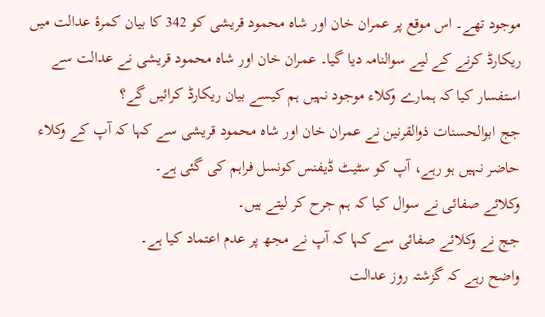موجود تھے۔ اس موقع پر عمران خان اور شاہ محمود قریشی کو 342 کا بیان کمرۂ عدالت میں ریکارڈ کرنے کے لیے سوالنامہ دیا گیا۔ عمران خان اور شاہ محمود قریشی نے عدالت سے استفسار کیا کہ ہمارے وکلاء موجود نہیں ہم کیسے بیان ریکارڈ کرائیں گے؟
جج ابوالحسنات ذوالقرنین نے عمران خان اور شاہ محمود قریشی سے کہا کہ آپ کے وکلاء حاضر نہیں ہو رہے، آپ کو سٹیٹ ڈیفنس کونسل فراہم کی گئی ہے۔
وکلائے صفائی نے سوال کیا کہ ہم جرح کر لیتے ہیں۔
جج نے وکلائے صفائی سے کہا کہ آپ نے مجھ پر عدم اعتماد کیا ہے۔
واضح رہے کہ گزشتہ روز عدالت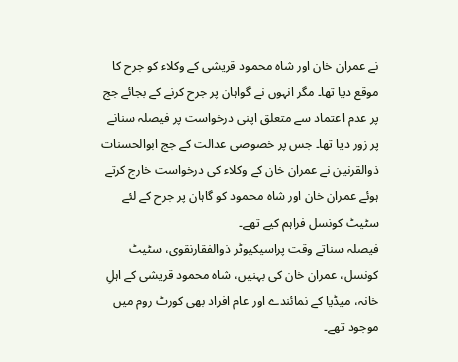نے عمران خان اور شاہ محمود قریشی کے وکلاء کو جرح کا موقع دیا تھا۔ مگر انہوں نے گواہان پر جرح کرنے کے بجائے جج پر عدم اعتماد سے متعلق اپنی درخواست پر فیصلہ سنانے پر زور دیا تھا۔ جس پر خصوصی عدالت کے جج ابوالحسنات ذوالقرنین نے عمران خان کے وکلاء کی درخواست خارج کرتے ہوئے عمران خان اور شاہ محمود کو گاہان پر جرح کے لئے سٹیٹ کونسل فراہم کیے تھے۔
فیصلہ سناتے وقت پراسیکیوٹر ذوالفقارنقوی، سٹیٹ کونسل، عمران خان کی بہنیں، شاہ محمود قریشی کے اہلِ خانہ، میڈیا کے نمائندے اور عام افراد بھی کورٹ روم میں موجود تھے۔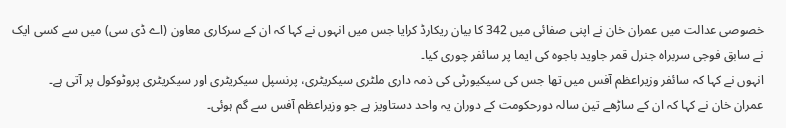خصوصی عدالت میں عمران خان نے اپنی صفائی میں 342 کا بیان ریکارڈ کرایا جس میں انہوں نے کہا کہ ان کے سرکاری معاون (اے ڈی سی) میں سے کسی ایک نے سابق فوجی سربراہ جنرل قمر جاوید باجوہ کی ایما پر سائفر چوری کیا۔
انہوں نے کہا کہ سائفر وزیراعظم آفس میں تھا جس کی سیکیورٹی کی ذمہ داری ملٹری سیکریٹری، پرنسپل سیکریٹری اور سیکریٹری پروٹوکول پر آتی ہے۔
عمران خان نے کہا کہ ان کے ساڑھے تین سالہ دورحکومت کے دوران یہ واحد دستاویز ہے جو وزیراعظم آفس سے گم ہوئی۔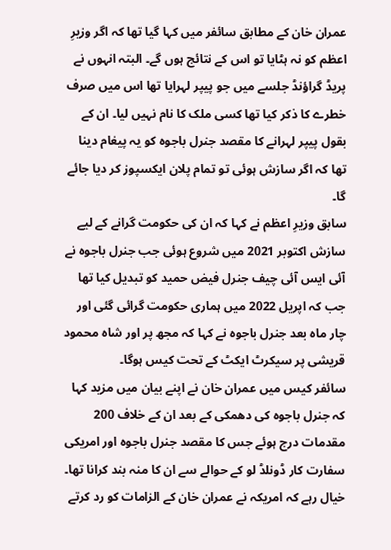عمران خان کے مطابق سائفر میں کہا گیا تھا کہ اگر وزیرِ اعظم کو نہ ہٹایا تو اس کے نتائج ہوں گے۔ البتہ انہوں نے پریڈ گراؤنڈ جلسے میں جو پیپر لہرایا تھا اس میں صرف خطرے کا ذکر کیا تھا کسی ملک کا نام نہیں لیا۔ ان کے بقول پیپر لہرانے کا مقصد جنرل باجوہ کو یہ پیغام دینا تھا کہ اگر سازش ہوئی تو تمام پلان ایکسپوز کر دیا جائے گا۔
سابق وزیرِ اعظم نے کہا کہ ان کی حکومت گرانے کے لیے سازش اکتوبر 2021 میں شروع ہوئی جب جنرل باجوہ نے آئی ایس آئی چیف جنرل فیض حمید کو تبدیل کیا تھا جب کہ اپریل 2022 میں ہماری حکومت گرائی گئی اور چار ماہ بعد جنرل باجوہ نے کہا کہ مجھ پر اور شاہ محمود قریشی پر سیکرٹ ایکٹ کے تحت کیس ہوگا۔
سائفر کیس میں عمران خان نے اپنے بیان میں مزید کہا کہ جنرل باجوہ کی دھمکی کے بعد ان کے خلاف 200 مقدمات درج ہوئے جس کا مقصد جنرل باجوہ اور امریکی سفارت کار ڈونلڈ لو کے حوالے سے ان کا منہ بند کرانا تھا۔
خیال رہے کہ امریکہ نے عمران خان کے الزامات کو رد کرتے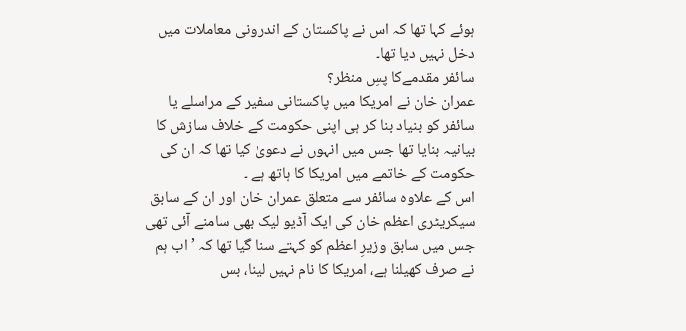ہوئے کہا تھا کہ اس نے پاکستان کے اندرونی معاملات میں دخل نہیں دیا تھا۔
سائفر مقدمےکا پسِ منظر؟
عمران خان نے امریکا میں پاکستانی سفیر کے مراسلے یا سائفر کو بنیاد بنا کر ہی اپنی حکومت کے خلاف سازش کا بیانیہ بنایا تھا جس میں انہوں نے دعویٰ کیا تھا کہ ان کی حکومت کے خاتمے میں امریکا کا ہاتھ ہے ۔
اس کے علاوہ سائفر سے متعلق عمران خان اور ان کے سابق سیکریٹری اعظم خان کی ایک آڈیو لیک بھی سامنے آئی تھی جس میں سابق وزیرِ اعظم کو کہتے سنا گیا تھا کہ ’اب ہم نے صرف کھیلنا ہے، امریکا کا نام نہیں لینا، بس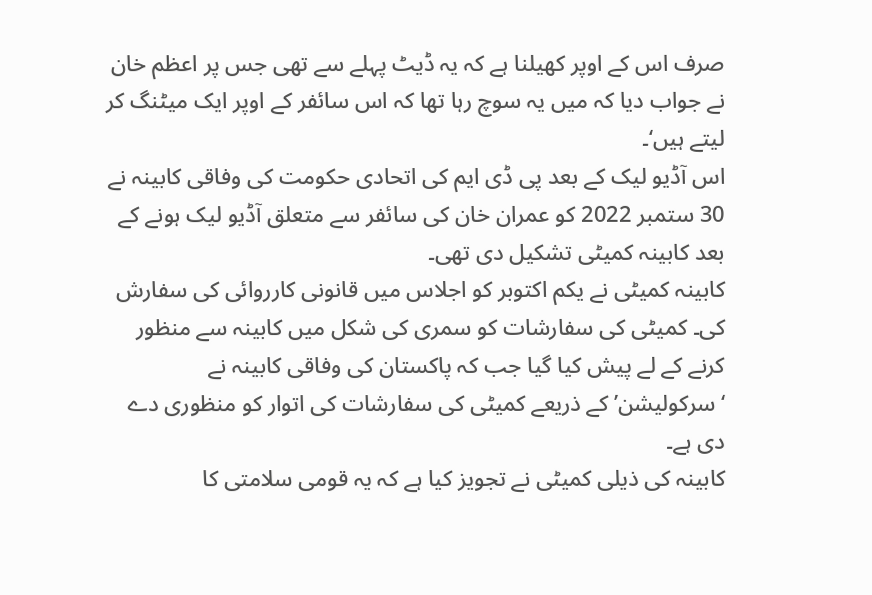صرف اس کے اوپر کھیلنا ہے کہ یہ ڈیٹ پہلے سے تھی جس پر اعظم خان نے جواب دیا کہ میں یہ سوچ رہا تھا کہ اس سائفر کے اوپر ایک میٹنگ کر لیتے ہیں‘۔
اس آڈیو لیک کے بعد پی ڈی ایم کی اتحادی حکومت کی وفاقی کابینہ نے 30 ستمبر 2022 کو عمران خان کی سائفر سے متعلق آڈیو لیک ہونے کے بعد کابینہ کمیٹی تشکیل دی تھی۔
کابینہ کمیٹی نے یکم اکتوبر کو اجلاس میں قانونی کارروائی کی سفارش کی۔ کمیٹی کی سفارشات کو سمری کی شکل میں کابینہ سے منظور کرنے کے لے پیش کیا گیا جب کہ پاکستان کی وفاقی کابینہ نے ‘سرکولیشن’ کے ذریعے کمیٹی کی سفارشات کی اتوار کو منظوری دے دی ہے۔
کابینہ کی ذیلی کمیٹی نے تجویز کیا ہے کہ یہ قومی سلامتی کا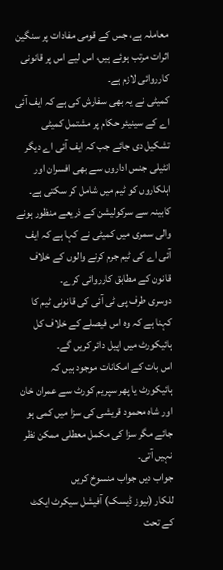معاملہ ہے، جس کے قومی مفادات پر سنگین اثرات مرتب ہوئے ہیں، اس لیے اس پر قانونی کارروائی لازم ہے۔
کمیٹی نے یہ بھی سفارش کی ہے کہ ایف آئی اے کے سینیئر حکام پر مشتمل کمیٹی تشکیل دی جائے جب کہ ایف آئی اے دیگر انٹیلی جنس اداروں سے بھی افسران اور اہلکاروں کو ٹیم میں شامل کر سکتی ہے۔
کابینہ سے سرکولیشن کے ذریعے منظور ہونے والی سمری میں کمیٹی نے کہا ہے کہ ایف آئی اے کی ٹیم جرم کرنے والوں کے خلاف قانون کے مطابق کارروائی کرے۔
دوسری طرف پی ٹی آئی کی قانونی ٹیم کا کہنا ہے کہ وہ اس فیصلے کے خلاف کل ہائیکورٹ میں اپیل دائر کریں گے۔
اس بات کے امکانات موجود ہیں کہ ہائیکورٹ یا پھر سپریم کورٹ سے عمران خان اور شاہ محمود قریشی کی سزا میں کمی ہو جائے مگر سزا کی مکمل معطلی ممکن نظر نہیں آتی۔
جواب دیں جواب منسوخ کریں
للکار (نیوز ڈیسک) آفیشل سیکرٹ ایکٹ کے تحت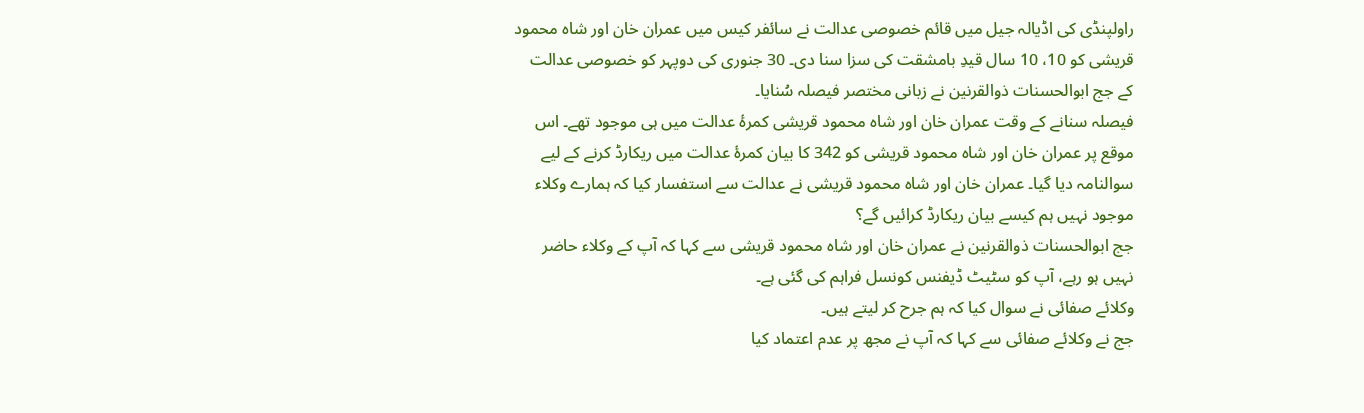راولپنڈی کی اڈیالہ جیل میں قائم خصوصی عدالت نے سائفر کیس میں عمران خان اور شاہ محمود قریشی کو 10، 10 سال قیدِ بامشقت کی سزا سنا دی۔ 30 جنوری کی دوپہر کو خصوصی عدالت کے جج ابوالحسنات ذوالقرنین نے زبانی مختصر فیصلہ سُنایا۔
فیصلہ سنانے کے وقت عمران خان اور شاہ محمود قریشی کمرۂ عدالت میں ہی موجود تھے۔ اس موقع پر عمران خان اور شاہ محمود قریشی کو 342 کا بیان کمرۂ عدالت میں ریکارڈ کرنے کے لیے سوالنامہ دیا گیا۔ عمران خان اور شاہ محمود قریشی نے عدالت سے استفسار کیا کہ ہمارے وکلاء موجود نہیں ہم کیسے بیان ریکارڈ کرائیں گے؟
جج ابوالحسنات ذوالقرنین نے عمران خان اور شاہ محمود قریشی سے کہا کہ آپ کے وکلاء حاضر نہیں ہو رہے، آپ کو سٹیٹ ڈیفنس کونسل فراہم کی گئی ہے۔
وکلائے صفائی نے سوال کیا کہ ہم جرح کر لیتے ہیں۔
جج نے وکلائے صفائی سے کہا کہ آپ نے مجھ پر عدم اعتماد کیا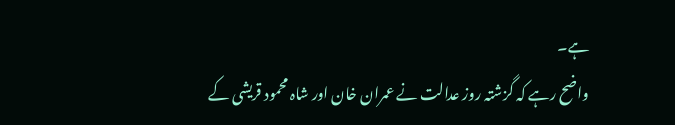ہے۔
واضح رہے کہ گزشتہ روز عدالت نے عمران خان اور شاہ محمود قریشی کے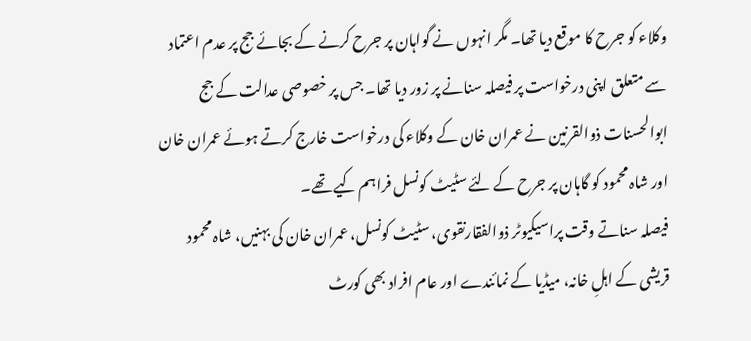وکلاء کو جرح کا موقع دیا تھا۔ مگر انہوں نے گواہان پر جرح کرنے کے بجائے جج پر عدم اعتماد سے متعلق اپنی درخواست پر فیصلہ سنانے پر زور دیا تھا۔ جس پر خصوصی عدالت کے جج ابوالحسنات ذوالقرنین نے عمران خان کے وکلاء کی درخواست خارج کرتے ہوئے عمران خان اور شاہ محمود کو گاہان پر جرح کے لئے سٹیٹ کونسل فراہم کیے تھے۔
فیصلہ سناتے وقت پراسیکیوٹر ذوالفقارنقوی، سٹیٹ کونسل، عمران خان کی بہنیں، شاہ محمود قریشی کے اہلِ خانہ، میڈیا کے نمائندے اور عام افراد بھی کورٹ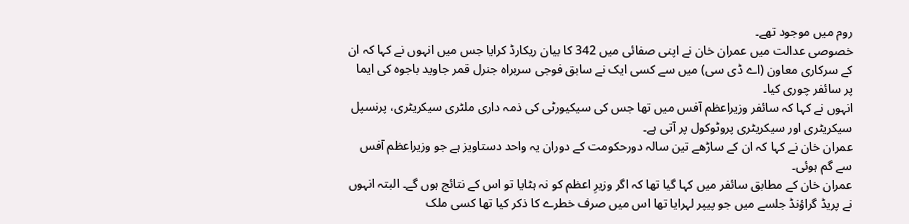روم میں موجود تھے۔
خصوصی عدالت میں عمران خان نے اپنی صفائی میں 342 کا بیان ریکارڈ کرایا جس میں انہوں نے کہا کہ ان کے سرکاری معاون (اے ڈی سی) میں سے کسی ایک نے سابق فوجی سربراہ جنرل قمر جاوید باجوہ کی ایما پر سائفر چوری کیا۔
انہوں نے کہا کہ سائفر وزیراعظم آفس میں تھا جس کی سیکیورٹی کی ذمہ داری ملٹری سیکریٹری، پرنسپل سیکریٹری اور سیکریٹری پروٹوکول پر آتی ہے۔
عمران خان نے کہا کہ ان کے ساڑھے تین سالہ دورحکومت کے دوران یہ واحد دستاویز ہے جو وزیراعظم آفس سے گم ہوئی۔
عمران خان کے مطابق سائفر میں کہا گیا تھا کہ اگر وزیرِ اعظم کو نہ ہٹایا تو اس کے نتائج ہوں گے۔ البتہ انہوں نے پریڈ گراؤنڈ جلسے میں جو پیپر لہرایا تھا اس میں صرف خطرے کا ذکر کیا تھا کسی ملک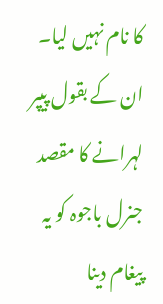کا نام نہیں لیا۔ ان کے بقول پیپر لہرانے کا مقصد جنرل باجوہ کو یہ پیغام دینا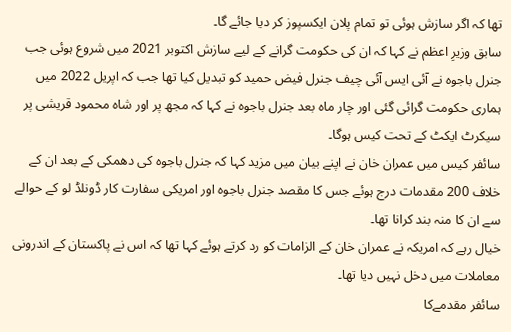تھا کہ اگر سازش ہوئی تو تمام پلان ایکسپوز کر دیا جائے گا۔
سابق وزیرِ اعظم نے کہا کہ ان کی حکومت گرانے کے لیے سازش اکتوبر 2021 میں شروع ہوئی جب جنرل باجوہ نے آئی ایس آئی چیف جنرل فیض حمید کو تبدیل کیا تھا جب کہ اپریل 2022 میں ہماری حکومت گرائی گئی اور چار ماہ بعد جنرل باجوہ نے کہا کہ مجھ پر اور شاہ محمود قریشی پر سیکرٹ ایکٹ کے تحت کیس ہوگا۔
سائفر کیس میں عمران خان نے اپنے بیان میں مزید کہا کہ جنرل باجوہ کی دھمکی کے بعد ان کے خلاف 200 مقدمات درج ہوئے جس کا مقصد جنرل باجوہ اور امریکی سفارت کار ڈونلڈ لو کے حوالے سے ان کا منہ بند کرانا تھا۔
خیال رہے کہ امریکہ نے عمران خان کے الزامات کو رد کرتے ہوئے کہا تھا کہ اس نے پاکستان کے اندرونی معاملات میں دخل نہیں دیا تھا۔
سائفر مقدمےکا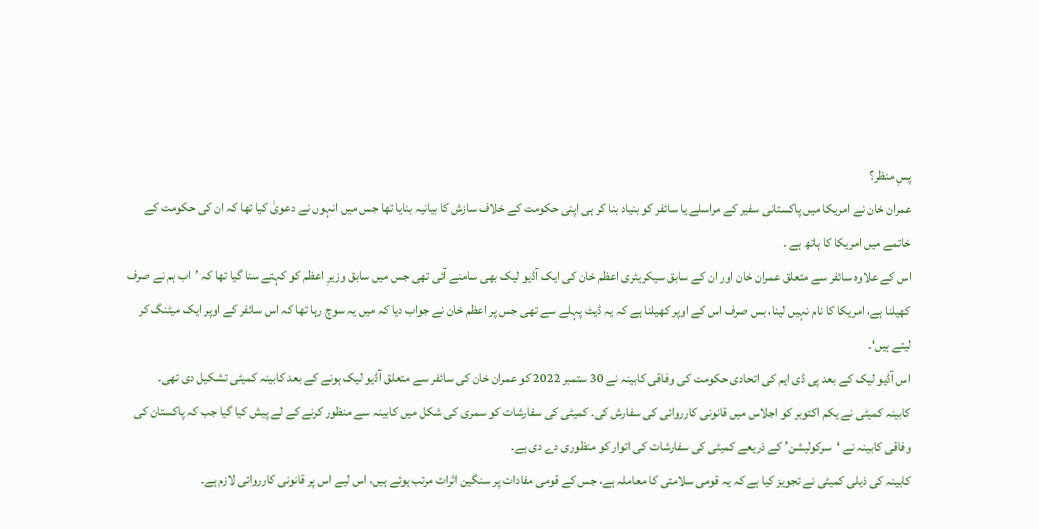پسِ منظر؟
عمران خان نے امریکا میں پاکستانی سفیر کے مراسلے یا سائفر کو بنیاد بنا کر ہی اپنی حکومت کے خلاف سازش کا بیانیہ بنایا تھا جس میں انہوں نے دعویٰ کیا تھا کہ ان کی حکومت کے خاتمے میں امریکا کا ہاتھ ہے ۔
اس کے علاوہ سائفر سے متعلق عمران خان اور ان کے سابق سیکریٹری اعظم خان کی ایک آڈیو لیک بھی سامنے آئی تھی جس میں سابق وزیرِ اعظم کو کہتے سنا گیا تھا کہ ’اب ہم نے صرف کھیلنا ہے، امریکا کا نام نہیں لینا، بس صرف اس کے اوپر کھیلنا ہے کہ یہ ڈیٹ پہلے سے تھی جس پر اعظم خان نے جواب دیا کہ میں یہ سوچ رہا تھا کہ اس سائفر کے اوپر ایک میٹنگ کر لیتے ہیں‘۔
اس آڈیو لیک کے بعد پی ڈی ایم کی اتحادی حکومت کی وفاقی کابینہ نے 30 ستمبر 2022 کو عمران خان کی سائفر سے متعلق آڈیو لیک ہونے کے بعد کابینہ کمیٹی تشکیل دی تھی۔
کابینہ کمیٹی نے یکم اکتوبر کو اجلاس میں قانونی کارروائی کی سفارش کی۔ کمیٹی کی سفارشات کو سمری کی شکل میں کابینہ سے منظور کرنے کے لے پیش کیا گیا جب کہ پاکستان کی وفاقی کابینہ نے ‘سرکولیشن’ کے ذریعے کمیٹی کی سفارشات کی اتوار کو منظوری دے دی ہے۔
کابینہ کی ذیلی کمیٹی نے تجویز کیا ہے کہ یہ قومی سلامتی کا معاملہ ہے، جس کے قومی مفادات پر سنگین اثرات مرتب ہوئے ہیں، اس لیے اس پر قانونی کارروائی لازم ہے۔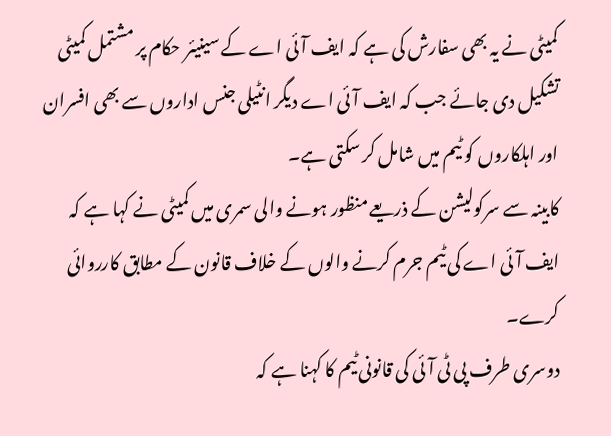کمیٹی نے یہ بھی سفارش کی ہے کہ ایف آئی اے کے سینیئر حکام پر مشتمل کمیٹی تشکیل دی جائے جب کہ ایف آئی اے دیگر انٹیلی جنس اداروں سے بھی افسران اور اہلکاروں کو ٹیم میں شامل کر سکتی ہے۔
کابینہ سے سرکولیشن کے ذریعے منظور ہونے والی سمری میں کمیٹی نے کہا ہے کہ ایف آئی اے کی ٹیم جرم کرنے والوں کے خلاف قانون کے مطابق کارروائی کرے۔
دوسری طرف پی ٹی آئی کی قانونی ٹیم کا کہنا ہے کہ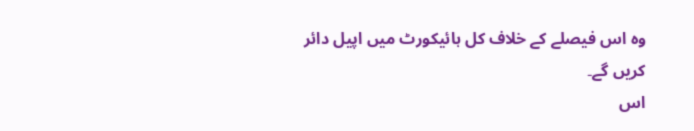وہ اس فیصلے کے خلاف کل ہائیکورٹ میں اپیل دائر کریں گے۔
اس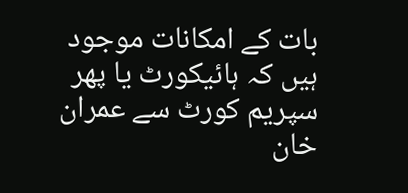بات کے امکانات موجود ہیں کہ ہائیکورٹ یا پھر سپریم کورٹ سے عمران خان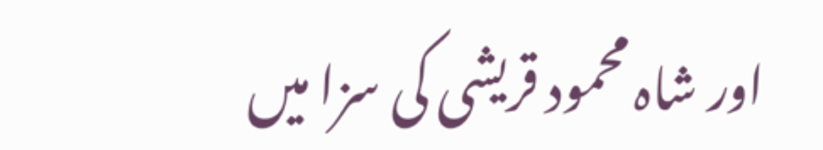اور شاہ محمود قریشی کی سزا میں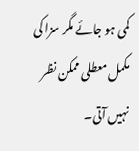کمی ہو جائے مگر سزا کی مکمل معطلی ممکن نظر نہیں آتی۔